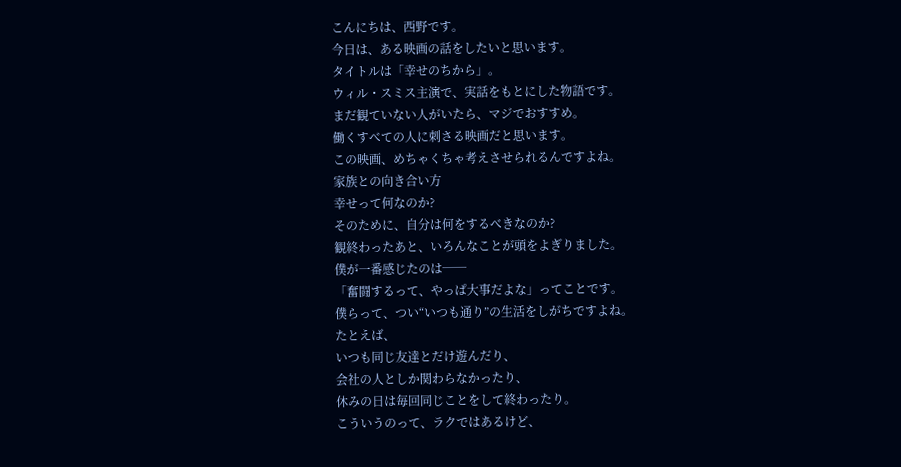こんにちは、西野です。
今日は、ある映画の話をしたいと思います。
タイトルは「幸せのちから」。
ウィル・スミス主演で、実話をもとにした物語です。
まだ観ていない人がいたら、マジでおすすめ。
働くすべての人に刺さる映画だと思います。
この映画、めちゃくちゃ考えさせられるんですよね。
家族との向き合い方
幸せって何なのか?
そのために、自分は何をするべきなのか?
観終わったあと、いろんなことが頭をよぎりました。
僕が一番感じたのは──
「奮闘するって、やっぱ大事だよな」ってことです。
僕らって、つい“いつも通り”の生活をしがちですよね。
たとえば、
いつも同じ友達とだけ遊んだり、
会社の人としか関わらなかったり、
休みの日は毎回同じことをして終わったり。
こういうのって、ラクではあるけど、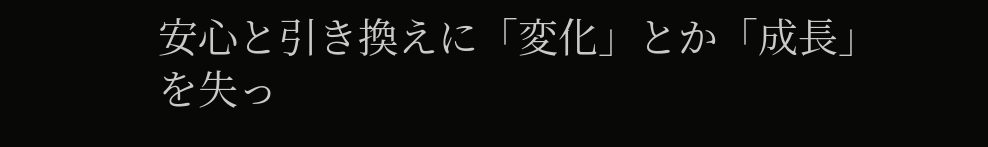安心と引き換えに「変化」とか「成長」を失っ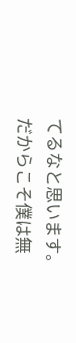てるなと思います。
だからこそ僕は無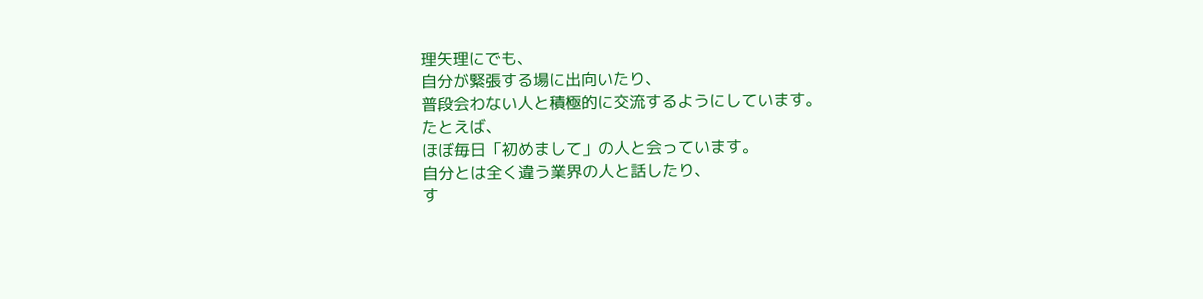理矢理にでも、
自分が緊張する場に出向いたり、
普段会わない人と積極的に交流するようにしています。
たとえば、
ほぼ毎日「初めまして」の人と会っています。
自分とは全く違う業界の人と話したり、
す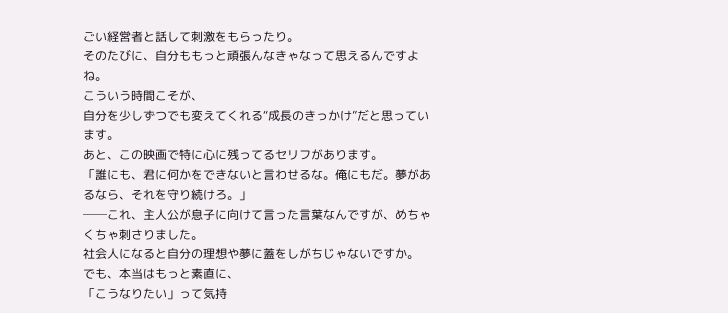ごい経営者と話して刺激をもらったり。
そのたびに、自分ももっと頑張んなきゃなって思えるんですよね。
こういう時間こそが、
自分を少しずつでも変えてくれる“成長のきっかけ”だと思っています。
あと、この映画で特に心に残ってるセリフがあります。
「誰にも、君に何かをできないと言わせるな。俺にもだ。夢があるなら、それを守り続けろ。」
──これ、主人公が息子に向けて言った言葉なんですが、めちゃくちゃ刺さりました。
社会人になると自分の理想や夢に蓋をしがちじゃないですか。
でも、本当はもっと素直に、
「こうなりたい」って気持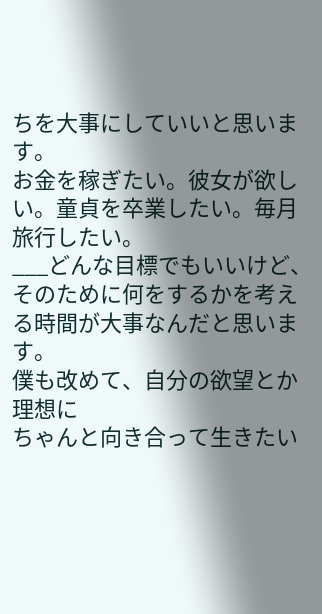ちを大事にしていいと思います。
お金を稼ぎたい。彼女が欲しい。童貞を卒業したい。毎月旅行したい。
___どんな目標でもいいけど、
そのために何をするかを考える時間が大事なんだと思います。
僕も改めて、自分の欲望とか理想に
ちゃんと向き合って生きたい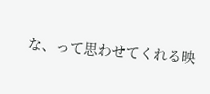な、って思わせてくれる映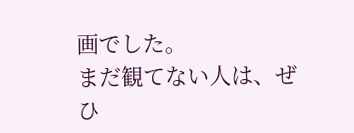画でした。
まだ観てない人は、ぜひ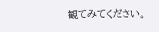観てみてください。